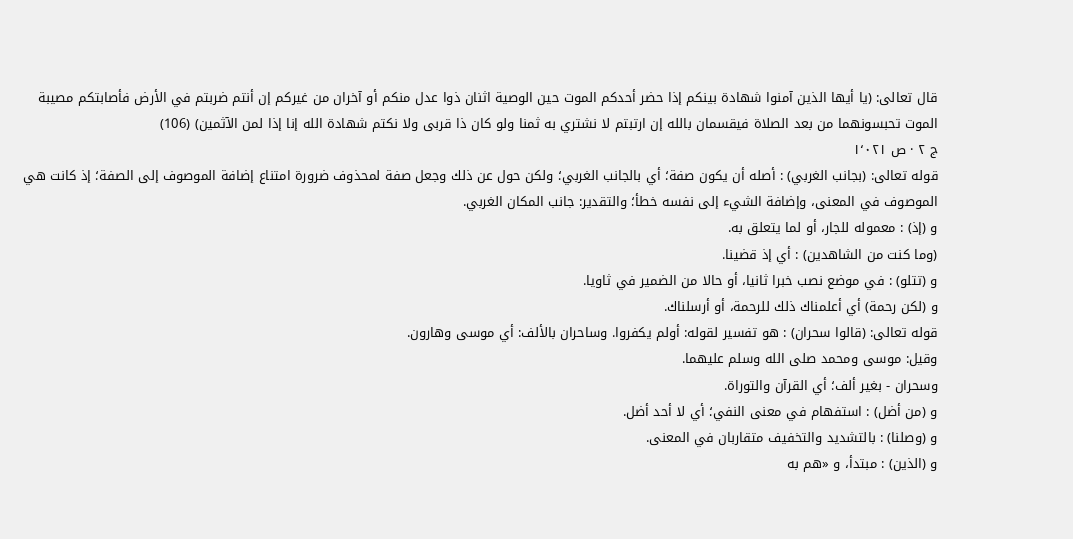قال تعالى: (يا أيها الذين آمنوا شهادة بينكم إذا حضر أحدكم الموت حين الوصية اثنان ذوا عدل منكم أو آخران من غيركم إن أنتم ضربتم في الأرض فأصابتكم مصيبة الموت تحبسونهما من بعد الصلاة فيقسمان بالله إن ارتبتم لا نشتري به ثمنا ولو كان ذا قربى ولا نكتم شهادة الله إنا إذا لمن الآثمين) (106)
ج ٢ · ص ١٬٠٢١
قوله تعالى: (بجانب الغربي) : أصله أن يكون صفة؛ أي بالجانب الغربي؛ ولكن حول عن ذلك وجعل صفة لمحذوف ضرورة امتناع إضافة الموصوف إلى الصفة؛ إذ كانت هي الموصوف في المعنى، وإضافة الشيء إلى نفسه خطأ؛ والتقدير: جانب المكان الغربي.
و (إذ) : معموله للجار، أو لما يتعلق به.
(وما كنت من الشاهدين) : أي إذ قضينا.
و (تتلو) : في موضع نصب خبرا ثانيا، أو حالا من الضمير في ثاويا.
و (لكن رحمة) أي أعلمناك ذلك للرحمة، أو أرسلناك.
قوله تعالى: (قالوا سحران) : هو تفسير لقوله: أولم يكفروا. وساحران بالألف: أي موسى وهارون.
وقيل: موسى ومحمد صلى الله وسلم عليهما.
وسحران - بغير ألف؛ أي القرآن والتوراة.
و (من أضل) : استفهام في معنى النفي؛ أي لا أحد أضل.
و (وصلنا) : بالتشديد والتخفيف متقاربان في المعنى.
و (الذين) : مبتدأ، و «هم به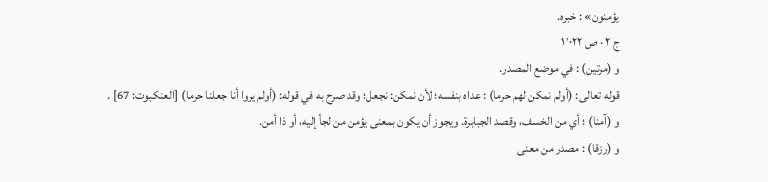يؤمنون» : خبره.
ج ٢ · ص ١٬٠٢٢
و (مرتين) : في موضع المصدر.
قوله تعالى: (أولم نمكن لهم حرما) : عداه بنفسه؛ لأن نمكن: نجعل؛ وقد صرح به في قوله: (أولم يروا أنا جعلنا حرما) [العنكبوت: 67] .
و (آمنا) ؛ أي من الخسف، وقصد الجبابرة. ويجوز أن يكون بمعنى يؤمن من لجأ إليه، أو ذا أمن.
و (رزقا) : مصدر من معنى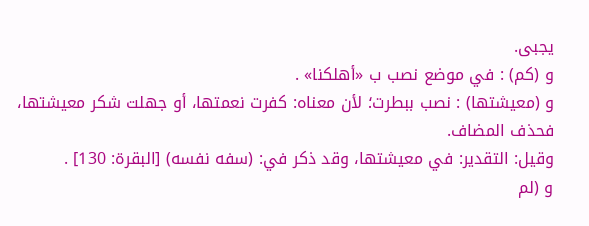يجبى.
و (كم) : في موضع نصب ب «أهلكنا» .
و (معيشتها) : نصب ببطرت؛ لأن معناه: كفرت نعمتها، أو جهلت شكر معيشتها، فحذف المضاف.
وقيل: التقدير: في معيشتها، وقد ذكر في: (سفه نفسه) [البقرة: 130] .
و (لم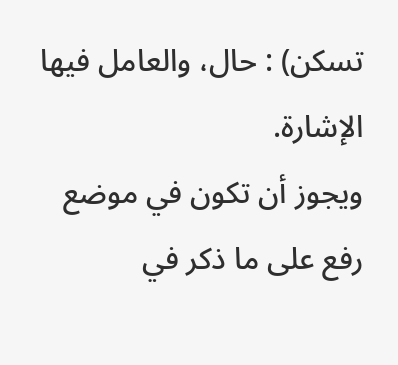تسكن) : حال، والعامل فيها الإشارة.
ويجوز أن تكون في موضع رفع على ما ذكر في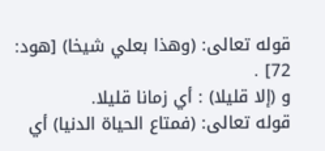قوله تعالى: (وهذا بعلي شيخا) [هود: 72] .
و (إلا قليلا) : أي زمانا قليلا.
قوله تعالى: (فمتاع الحياة الدنيا) أي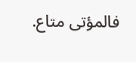فالمؤتى متاع.